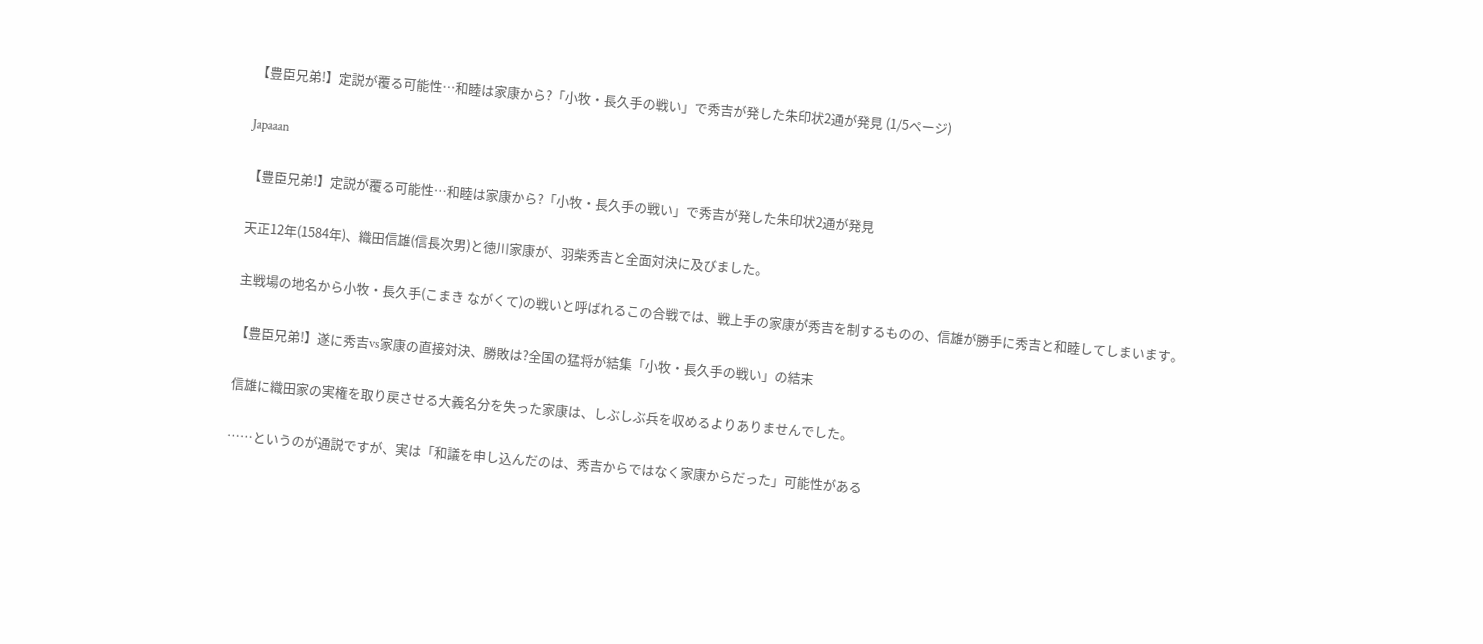【豊臣兄弟!】定説が覆る可能性…和睦は家康から?「小牧・長久手の戦い」で秀吉が発した朱印状2通が発見 (1/5ページ)

Japaaan

【豊臣兄弟!】定説が覆る可能性…和睦は家康から?「小牧・長久手の戦い」で秀吉が発した朱印状2通が発見

天正12年(1584年)、織田信雄(信長次男)と徳川家康が、羽柴秀吉と全面対決に及びました。

主戦場の地名から小牧・長久手(こまき ながくて)の戦いと呼ばれるこの合戦では、戦上手の家康が秀吉を制するものの、信雄が勝手に秀吉と和睦してしまいます。

【豊臣兄弟!】遂に秀吉vs家康の直接対決、勝敗は?全国の猛将が結集「小牧・長久手の戦い」の結末

信雄に織田家の実権を取り戻させる大義名分を失った家康は、しぶしぶ兵を収めるよりありませんでした。

……というのが通説ですが、実は「和議を申し込んだのは、秀吉からではなく家康からだった」可能性がある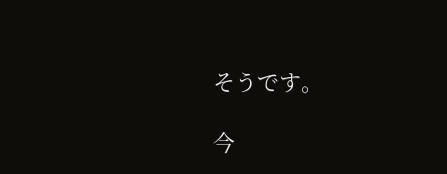そうです。

今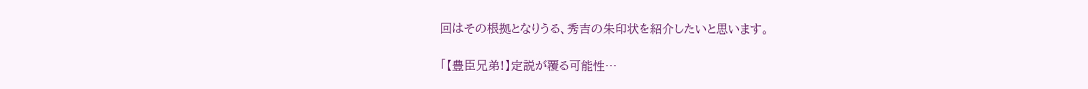回はその根拠となりうる、秀吉の朱印状を紹介したいと思います。

「【豊臣兄弟!】定説が覆る可能性…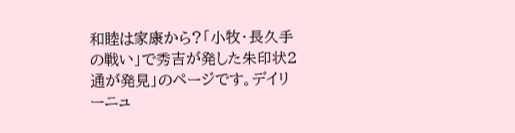和睦は家康から?「小牧・長久手の戦い」で秀吉が発した朱印状2通が発見」のページです。デイリーニュ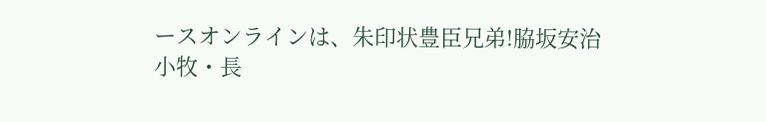ースオンラインは、朱印状豊臣兄弟!脇坂安治小牧・長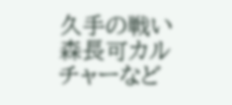久手の戦い森長可カルチャーなど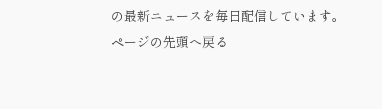の最新ニュースを毎日配信しています。
ページの先頭へ戻る